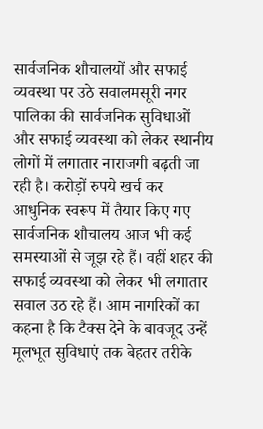सार्वजनिक शौचालयों और सफाई व्यवस्था पर उठे सवालमसूरी नगर पालिका की सार्वजनिक सुविधाओं और सफाई व्यवस्था को लेकर स्थानीय लोगों में लगातार नाराजगी बढ़ती जा रही है। करोड़ों रुपये खर्च कर आधुनिक स्वरूप में तैयार किए गए सार्वजनिक शौचालय आज भी कई समस्याओं से जूझ रहे हैं। वहीं शहर की सफाई व्यवस्था को लेकर भी लगातार सवाल उठ रहे हैं। आम नागरिकों का कहना है कि टैक्स देने के बावजूद उन्हें मूलभूत सुविधाएं तक बेहतर तरीके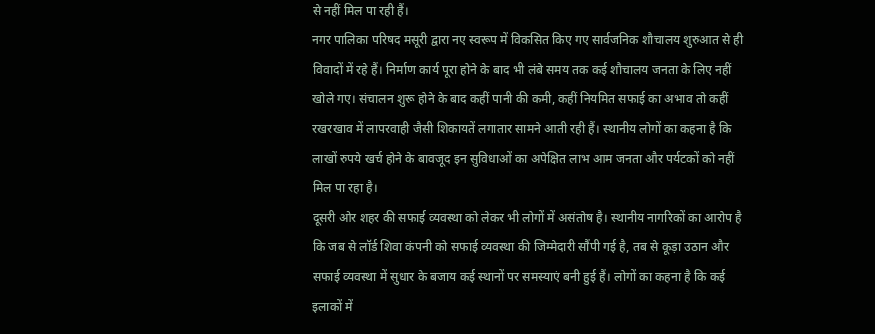से नहीं मिल पा रही हैं।
नगर पालिका परिषद मसूरी द्वारा नए स्वरूप में विकसित किए गए सार्वजनिक शौचालय शुरुआत से ही विवादों में रहे हैं। निर्माण कार्य पूरा होने के बाद भी लंबे समय तक कई शौचालय जनता के लिए नहीं खोले गए। संचालन शुरू होने के बाद कहीं पानी की कमी, कहीं नियमित सफाई का अभाव तो कहीं रखरखाव में लापरवाही जैसी शिकायतें लगातार सामने आती रही हैं। स्थानीय लोगों का कहना है कि लाखों रुपये खर्च होने के बावजूद इन सुविधाओं का अपेक्षित लाभ आम जनता और पर्यटकों को नहीं मिल पा रहा है।
दूसरी ओर शहर की सफाई व्यवस्था को लेकर भी लोगों में असंतोष है। स्थानीय नागरिकों का आरोप है कि जब से लॉर्ड शिवा कंपनी को सफाई व्यवस्था की जिम्मेदारी सौंपी गई है, तब से कूड़ा उठान और सफाई व्यवस्था में सुधार के बजाय कई स्थानों पर समस्याएं बनी हुई हैं। लोगों का कहना है कि कई इलाकों में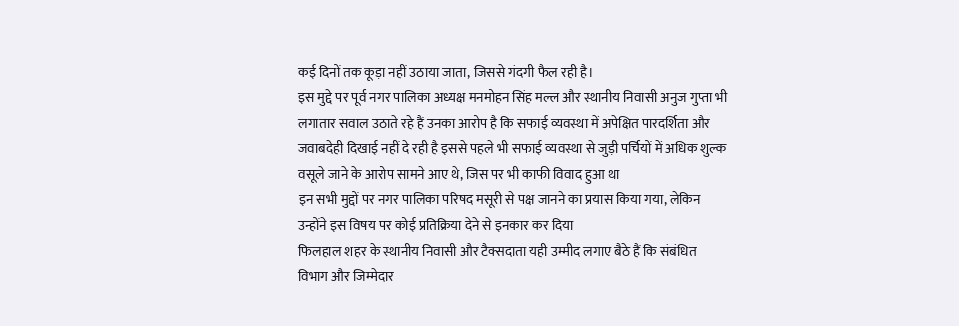कई दिनों तक कूड़ा नहीं उठाया जाता, जिससे गंदगी फैल रही है।
इस मुद्दे पर पूर्व नगर पालिका अध्यक्ष मनमोहन सिंह मल्ल और स्थानीय निवासी अनुज गुप्ता भी लगातार सवाल उठाते रहे हैं उनका आरोप है कि सफाई व्यवस्था में अपेक्षित पारदर्शिता और जवाबदेही दिखाई नहीं दे रही है इससे पहले भी सफाई व्यवस्था से जुड़ी पर्चियों में अधिक शुल्क वसूले जाने के आरोप सामने आए थे, जिस पर भी काफी विवाद हुआ था
इन सभी मुद्दों पर नगर पालिका परिषद मसूरी से पक्ष जानने का प्रयास किया गया, लेकिन उन्होंने इस विषय पर कोई प्रतिक्रिया देने से इनकार कर दिया
फिलहाल शहर के स्थानीय निवासी और टैक्सदाता यही उम्मीद लगाए बैठे हैं कि संबंधित विभाग और जिम्मेदार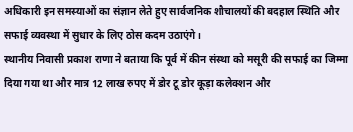अधिकारी इन समस्याओं का संज्ञान लेते हुए सार्वजनिक शौचालयों की बदहाल स्थिति और सफाई व्यवस्था में सुधार के लिए ठोस कदम उठाएंगे।
स्थानीय निवासी प्रकाश राणा ने बताया कि पूर्व में कीन संस्था को मसूरी की सफाई का जिम्मा दिया गया था और मात्र 12 लाख रुपए में डोर टू डोर कूड़ा कलेक्शन और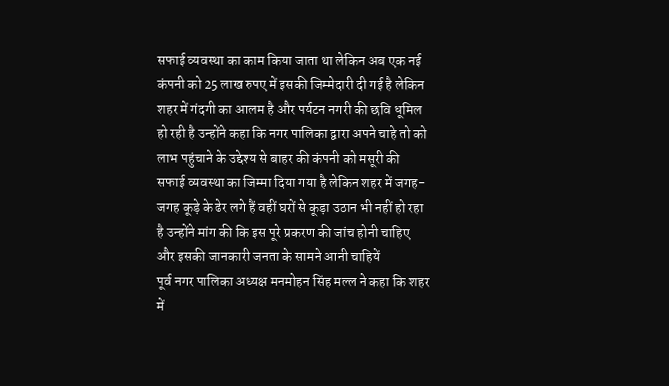सफाई व्यवस्था का काम किया जाता था लेकिन अब एक नई कंपनी को 25 लाख रुपए में इसकी जिम्मेदारी दी गई है लेकिन शहर में गंदगी का आलम है और पर्यटन नगरी की छवि धूमिल हो रही है उन्होंने कहा कि नगर पालिका द्वारा अपने चाहे तो को लाभ पहुंचाने के उद्देश्य से बाहर की कंपनी को मसूरी की सफाई व्यवस्था का जिम्मा दिया गया है लेकिन शहर में जगह-जगह कूड़े के ढेर लगे हैं वहीं घरों से कूड़ा उठान भी नहीं हो रहा है उन्होंने मांग की कि इस पूरे प्रकरण की जांच होनी चाहिए और इसकी जानकारी जनता के सामने आनी चाहियें
पूर्व नगर पालिका अध्यक्ष मनमोहन सिंह मल्ल ने कहा कि शहर में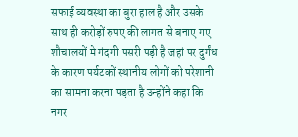सफाई व्यवस्था का बुरा हाल है और उसके साथ ही करोड़ों रुपए की लागत से बनाए गए शौचालयों मे गंदगी पसरी पड़ी है जहां पर दुर्गंध के कारण पर्यटकों स्थानीय लोगों को परेशानी का सामना करना पड़ता है उन्होंने कहा कि नगर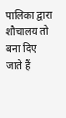पालिका द्वारा शौचालय तो बना दिए जाते हैं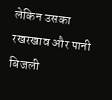लेकिन उसका रखरखाव और पानी बिजली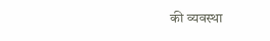की व्यवस्था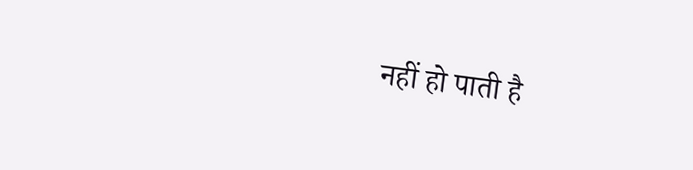नहीं हो पाती है